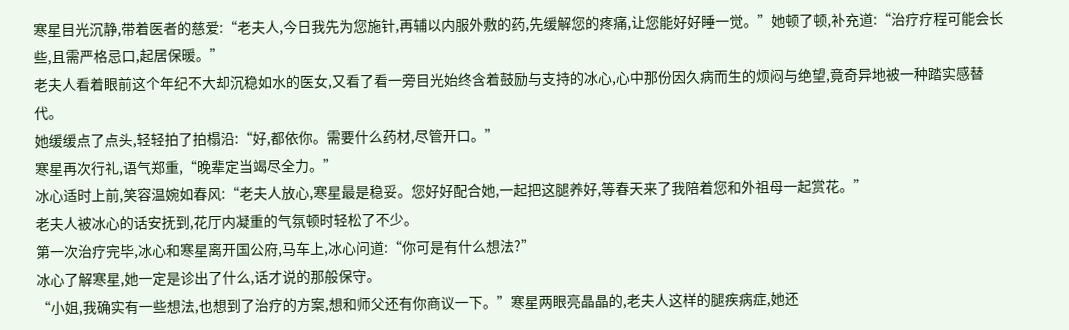寒星目光沉静,带着医者的慈爱:“老夫人,今日我先为您施针,再辅以内服外敷的药,先缓解您的疼痛,让您能好好睡一觉。”她顿了顿,补充道:“治疗疗程可能会长些,且需严格忌口,起居保暖。”
老夫人看着眼前这个年纪不大却沉稳如水的医女,又看了看一旁目光始终含着鼓励与支持的冰心,心中那份因久病而生的烦闷与绝望,竟奇异地被一种踏实感替代。
她缓缓点了点头,轻轻拍了拍榻沿:“好,都依你。需要什么药材,尽管开口。”
寒星再次行礼,语气郑重,“晚辈定当竭尽全力。”
冰心适时上前,笑容温婉如春风:“老夫人放心,寒星最是稳妥。您好好配合她,一起把这腿养好,等春天来了我陪着您和外祖母一起赏花。”
老夫人被冰心的话安抚到,花厅内凝重的气氛顿时轻松了不少。
第一次治疗完毕,冰心和寒星离开国公府,马车上,冰心问道:“你可是有什么想法?”
冰心了解寒星,她一定是诊出了什么,话才说的那般保守。
“小姐,我确实有一些想法,也想到了治疗的方案,想和师父还有你商议一下。”寒星两眼亮晶晶的,老夫人这样的腿疾病症,她还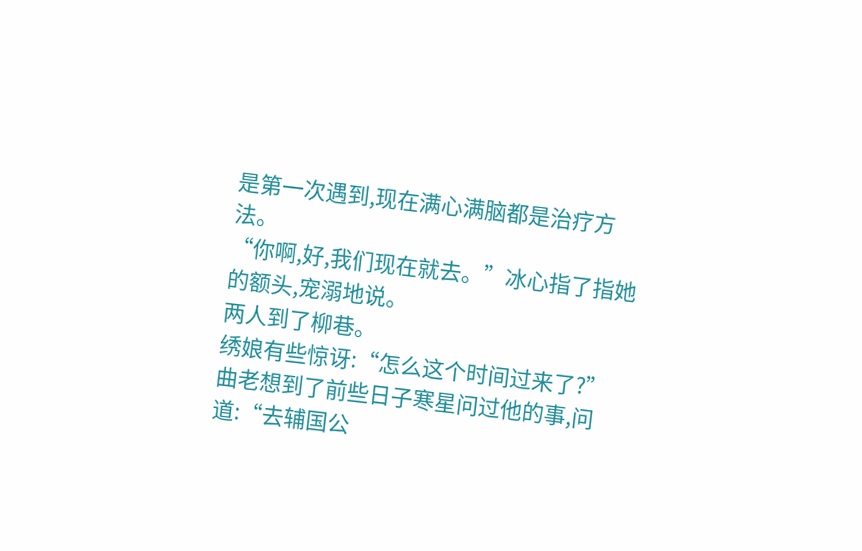是第一次遇到,现在满心满脑都是治疗方法。
“你啊,好,我们现在就去。”冰心指了指她的额头,宠溺地说。
两人到了柳巷。
绣娘有些惊讶:“怎么这个时间过来了?”
曲老想到了前些日子寒星问过他的事,问道:“去辅国公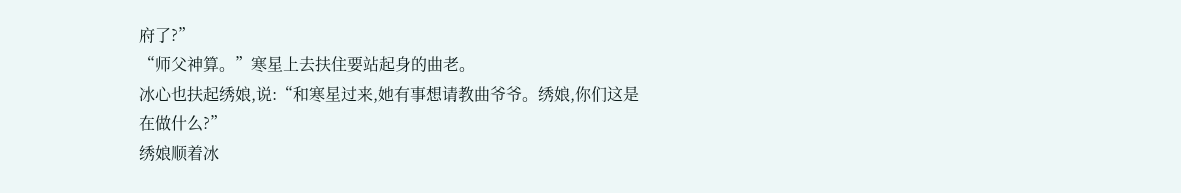府了?”
“师父神算。”寒星上去扶住要站起身的曲老。
冰心也扶起绣娘,说:“和寒星过来,她有事想请教曲爷爷。绣娘,你们这是在做什么?”
绣娘顺着冰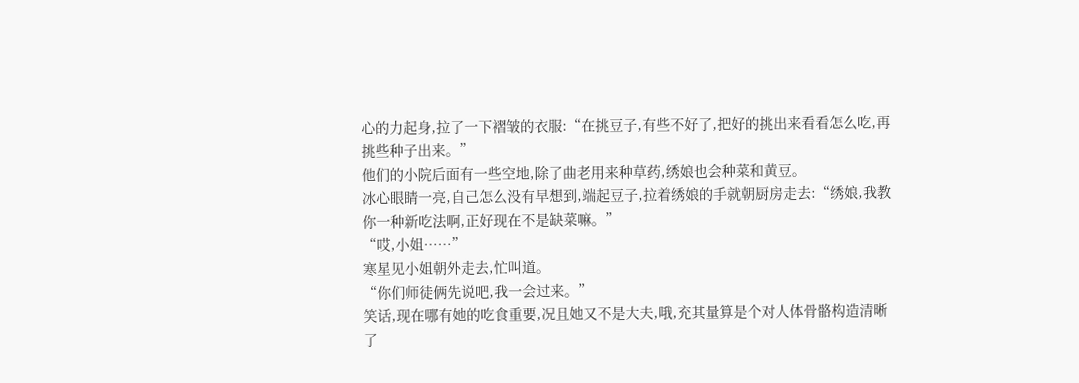心的力起身,拉了一下褶皱的衣服:“在挑豆子,有些不好了,把好的挑出来看看怎么吃,再挑些种子出来。”
他们的小院后面有一些空地,除了曲老用来种草药,绣娘也会种菜和黄豆。
冰心眼睛一亮,自己怎么没有早想到,端起豆子,拉着绣娘的手就朝厨房走去:“绣娘,我教你一种新吃法啊,正好现在不是缺菜嘛。”
“哎,小姐……”
寒星见小姐朝外走去,忙叫道。
“你们师徒俩先说吧,我一会过来。”
笑话,现在哪有她的吃食重要,况且她又不是大夫,哦,充其量算是个对人体骨骼构造清晰了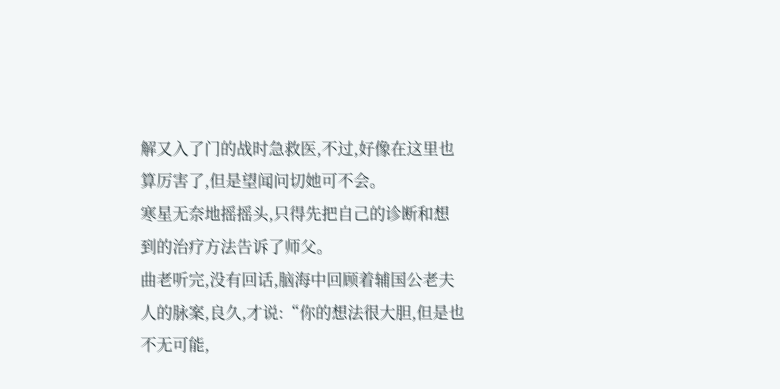解又入了门的战时急救医,不过,好像在这里也算厉害了,但是望闻问切她可不会。
寒星无奈地摇摇头,只得先把自己的诊断和想到的治疗方法告诉了师父。
曲老听完,没有回话,脑海中回顾着辅国公老夫人的脉案,良久,才说:“你的想法很大胆,但是也不无可能,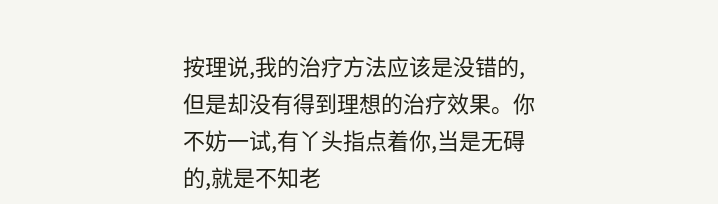按理说,我的治疗方法应该是没错的,但是却没有得到理想的治疗效果。你不妨一试,有丫头指点着你,当是无碍的,就是不知老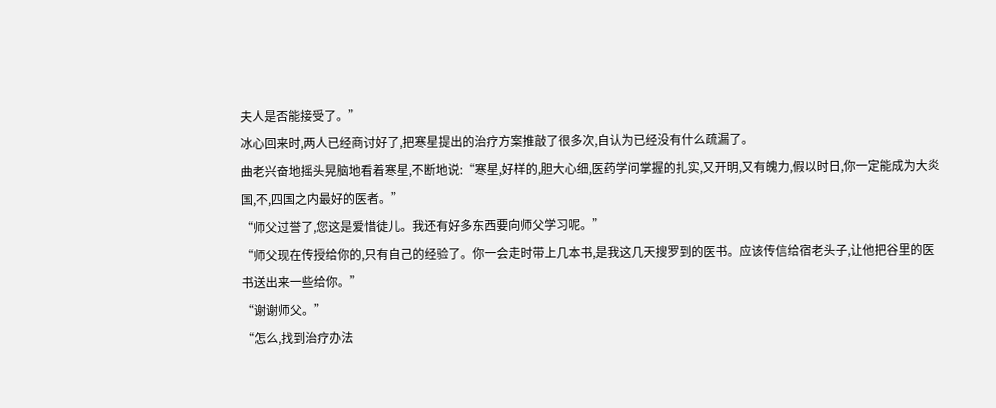夫人是否能接受了。”
冰心回来时,两人已经商讨好了,把寒星提出的治疗方案推敲了很多次,自认为已经没有什么疏漏了。
曲老兴奋地摇头晃脑地看着寒星,不断地说:“寒星,好样的,胆大心细,医药学问掌握的扎实,又开明,又有魄力,假以时日,你一定能成为大炎国,不,四国之内最好的医者。”
“师父过誉了,您这是爱惜徒儿。我还有好多东西要向师父学习呢。”
“师父现在传授给你的,只有自己的经验了。你一会走时带上几本书,是我这几天搜罗到的医书。应该传信给宿老头子,让他把谷里的医书送出来一些给你。”
“谢谢师父。”
“怎么,找到治疗办法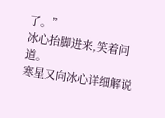了。”
冰心抬脚进来,笑着问道。
寒星又向冰心详细解说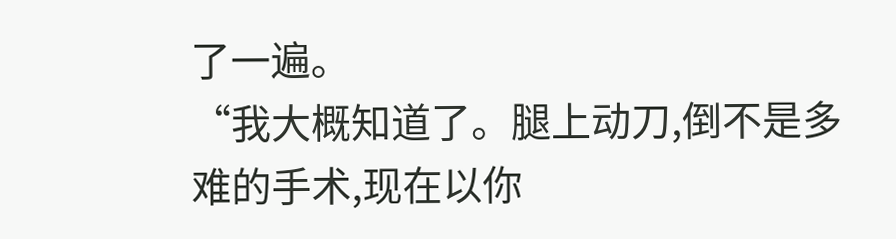了一遍。
“我大概知道了。腿上动刀,倒不是多难的手术,现在以你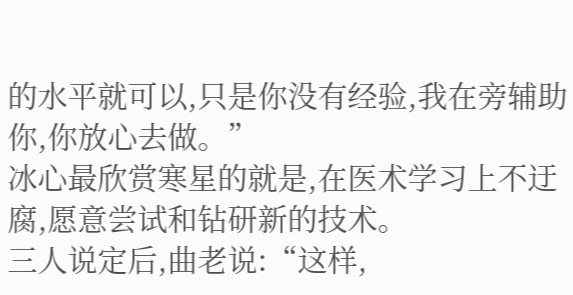的水平就可以,只是你没有经验,我在旁辅助你,你放心去做。”
冰心最欣赏寒星的就是,在医术学习上不迂腐,愿意尝试和钻研新的技术。
三人说定后,曲老说:“这样,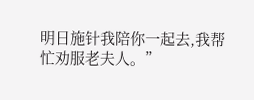明日施针我陪你一起去,我帮忙劝服老夫人。”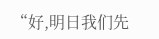“好,明日我们先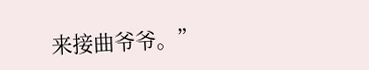来接曲爷爷。”